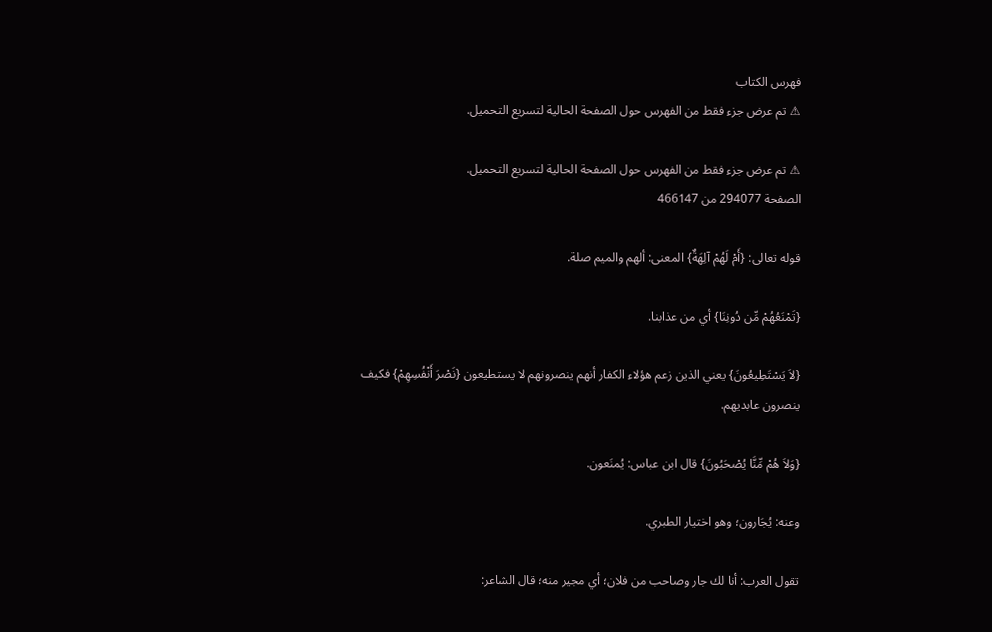فهرس الكتاب
⚠ تم عرض جزء فقط من الفهرس حول الصفحة الحالية لتسريع التحميل.

⚠ تم عرض جزء فقط من الفهرس حول الصفحة الحالية لتسريع التحميل.
الصفحة 294077 من 466147

قوله تعالى: {أَمْ لَهُمْ آلِهَةٌ} المعنى: ألهم والميم صلة.

{تَمْنَعُهُمْ مِّن دُونِنَا} أي من عذابنا.

{لاَ يَسْتَطِيعُونَ} يعني الذين زعم هؤلاء الكفار أنهم ينصرونهم لا يستطيعون {نَصْرَ أَنْفُسِهِمْ} فكيف ينصرون عابديهم.

{وَلاَ هُمْ مِّنَّا يُصْحَبُونَ} قال ابن عباس: يُمنَعون.

وعنه: يُجَارون؛ وهو اختيار الطبري.

تقول العرب: أنا لك جار وصاحب من فلان؛ أي مجير منه؛ قال الشاعر: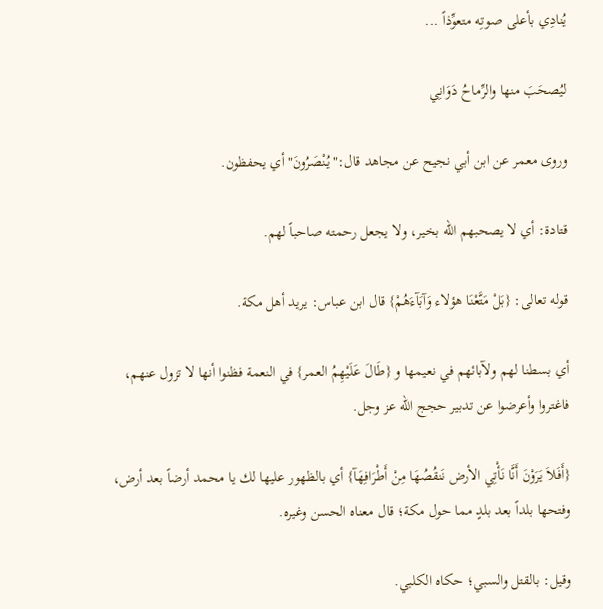يُنادِي بأعلى صوتِه متعوِّذاً ...

ليُصحَبَ منها والرِّماحُ دَوَانِي

وروى معمر عن ابن أبي نجيح عن مجاهد قال:"يُنْصَرُونَ"أي يحفظون.

قتادة: أي لا يصحبهم الله بخير، ولا يجعل رحمته صاحباً لهم.

قوله تعالى: {بَلْ مَتَّعْنَا هؤلاء وَآبَآءَهُمْ} قال ابن عباس: يريد أهل مكة.

أي بسطنا لهم ولآبائهم في نعيمها و {طَالَ عَلَيْهِمُ العمر} في النعمة فظنوا أنها لا تزول عنهم، فاغتروا وأعرضوا عن تدبير حجج الله عز وجل.

{أَفَلاَ يَرَوْنَ أَنَّا نَأْتِي الأرض نَنقُصُهَا مِنْ أَطْرَافِهَآ} أي بالظهور عليها لك يا محمد أرضاً بعد أرض، وفتحها بلداً بعد بلدٍ مما حول مكة؛ قال معناه الحسن وغيره.

وقيل: بالقتل والسبي؛ حكاه الكلبي.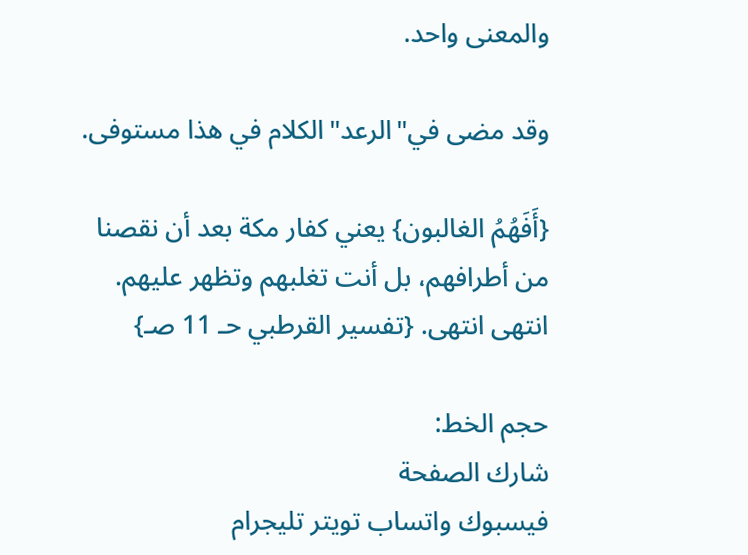والمعنى واحد.

وقد مضى في"الرعد"الكلام في هذا مستوفى.

{أَفَهُمُ الغالبون} يعني كفار مكة بعد أن نقصنا من أطرافهم، بل أنت تغلبهم وتظهر عليهم. انتهى انتهى. {تفسير القرطبي حـ 11 صـ}

حجم الخط:
شارك الصفحة
فيسبوك واتساب تويتر تليجرام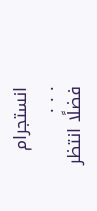انستجرام
. . .
فضلًا انتظر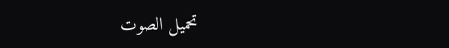تحميل الصوت